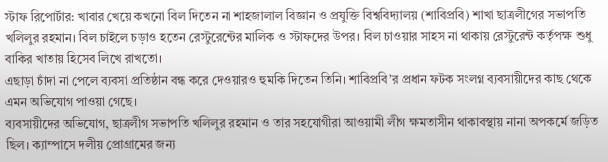স্টাফ রিপোর্টার: খাবার খেয়ে কখনো বিল দিতেন না শাহজালাল বিজ্ঞান ও প্রযুক্তি বিশ্ববিদ্যালয় (শাবিপ্রবি) শাখা ছাত্রলীগের সভাপতি খলিলুর রহমান। বিল চাইলে চড়াও হতেন রেস্টুরেন্টের মালিক ও স্টাফদের উপর। বিল চাওয়ার সাহস না থাকায় রেস্টুরেন্ট কর্তৃপক্ষ শুধু বাকির খাতায় হিসেব লিখে রাখতো।
এছাড়া চাঁদা না পেলে ব্যবসা প্রতিষ্ঠান বন্ধ করে দেওয়ারও হুমকি দিতেন তিনি। শাবিপ্রবি’র প্রধান ফটক সংলগ্ন ব্যবসায়ীদের কাছ থেকে এমন অভিযোগ পাওয়া গেছে।
ব্যবসায়ীদের অভিযোগ, ছাত্রলীগ সভাপতি খলিলুর রহমান ও তার সহযোগীরা আওয়ামী লীগ ক্ষমতাসীন থাকাবস্থায় নানা অপকর্মে জড়িত ছিল। ক্যাম্পাসে দলীয় প্রোগ্রামের জন্য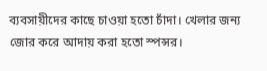ব্যবসায়ীদের কাছে চাওয়া হতো চাঁদা। খেলার জন্য জোর করে আদায় করা হতো স্পন্সর।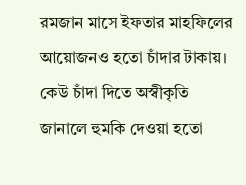রমজান মাসে ইফতার মাহফিলের আয়োজনও হতো চাঁদার টাকায়।
কেউ চাঁদা দিতে অস্বীকৃতি জানালে হুমকি দেওয়া হতো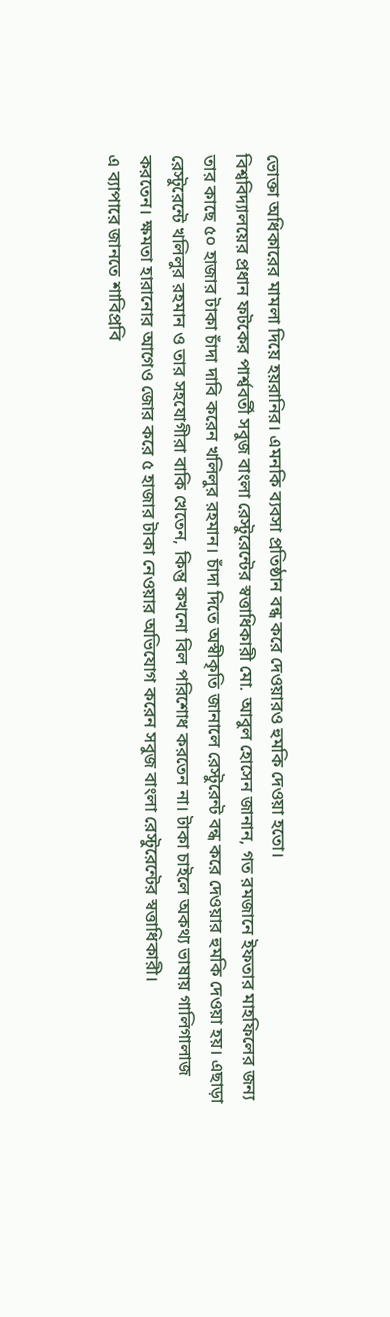ভোক্তা অধিকারের মামলা দিয়ে হয়রানির। এমনকি ব্যবসা প্রতিষ্ঠান বন্ধ করে দেওয়ারও হুমকি দেওয়া হতো।
বিশ্ববিদ্যালয়ের প্রধান ফটকের পার্শ্ববর্তী সবুজ বাংলা রেস্টুরেন্টের স্বত্তাধিকারী মো. আবুল হোসেন জানান, গত রমজানে ইফতার মাহফিলের জন্য তার কাছে ৫০ হাজার টাকা চাঁদা দাবি করেন খলিলুর রহমান। চাঁদা দিতে অস্বীকৃতি জানালে রেস্টুরেন্ট বন্ধ করে দেওয়ার হুমকি দেওয়া হয়। এছাড়া রেস্টুরেন্টে খলিলুর রহমান ও তার সহযোগীরা বাকি খেতেন, কিন্তু কখনো বিল পরিশোধ করতেন না। টাকা চাইলে অকথ্য ভাষায় গালিগালাজ করতেন। ক্ষমতা হারানোর আগেও জোর করে ৫ হাজার টাকা নেওয়ার অভিযোগ করেন সবুজ বাংলা রেস্টুরেন্টের স্বত্তাধিকারী।
এ ব্যাপারে জানতে শাবিপ্রবি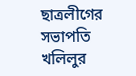ছাত্রলীগের সভাপতি খলিলুর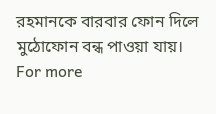রহমানকে বারবার ফোন দিলে মুঠোফোন বন্ধ পাওয়া যায়।
For more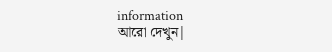information
আরো দেখুন|